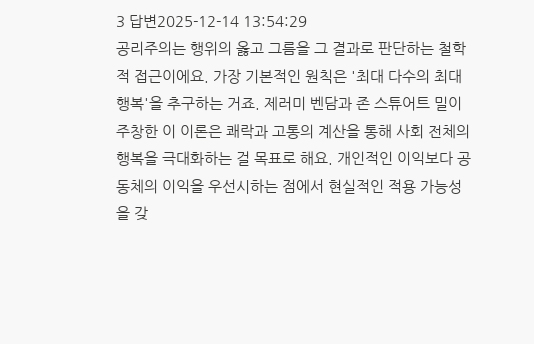3 답변2025-12-14 13:54:29
공리주의는 행위의 옳고 그름을 그 결과로 판단하는 철학적 접근이에요. 가장 기본적인 원칙은 '최대 다수의 최대 행복'을 추구하는 거죠. 제러미 벤담과 존 스튜어트 밀이 주창한 이 이론은 쾌락과 고통의 계산을 통해 사회 전체의 행복을 극대화하는 걸 목표로 해요. 개인적인 이익보다 공동체의 이익을 우선시하는 점에서 현실적인 적용 가능성을 갖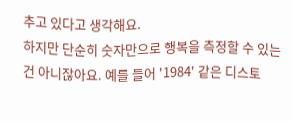추고 있다고 생각해요.
하지만 단순히 숫자만으로 행복을 측정할 수 있는 건 아니잖아요. 예를 들어 '1984' 같은 디스토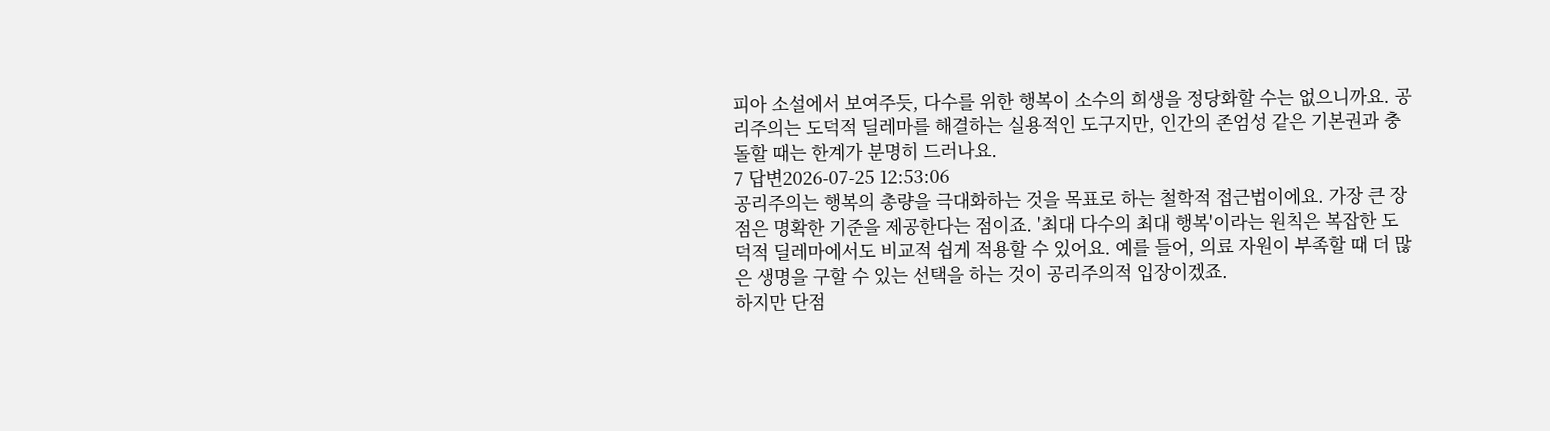피아 소설에서 보여주듯, 다수를 위한 행복이 소수의 희생을 정당화할 수는 없으니까요. 공리주의는 도덕적 딜레마를 해결하는 실용적인 도구지만, 인간의 존엄성 같은 기본권과 충돌할 때는 한계가 분명히 드러나요.
7 답변2026-07-25 12:53:06
공리주의는 행복의 총량을 극대화하는 것을 목표로 하는 철학적 접근법이에요. 가장 큰 장점은 명확한 기준을 제공한다는 점이죠. '최대 다수의 최대 행복'이라는 원칙은 복잡한 도덕적 딜레마에서도 비교적 쉽게 적용할 수 있어요. 예를 들어, 의료 자원이 부족할 때 더 많은 생명을 구할 수 있는 선택을 하는 것이 공리주의적 입장이겠죠.
하지만 단점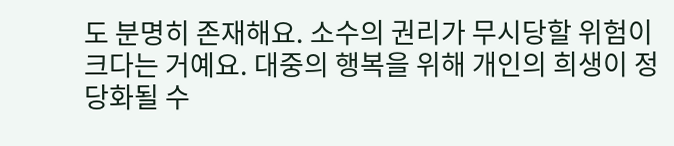도 분명히 존재해요. 소수의 권리가 무시당할 위험이 크다는 거예요. 대중의 행복을 위해 개인의 희생이 정당화될 수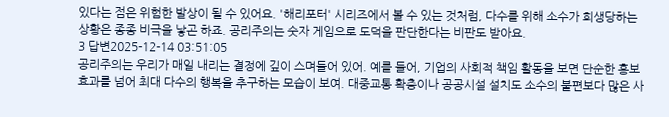있다는 점은 위험한 발상이 될 수 있어요. '해리포터' 시리즈에서 볼 수 있는 것처럼, 다수를 위해 소수가 희생당하는 상황은 종종 비극을 낳곤 하죠. 공리주의는 숫자 게임으로 도덕을 판단한다는 비판도 받아요.
3 답변2025-12-14 03:51:05
공리주의는 우리가 매일 내리는 결정에 깊이 스며들어 있어. 예를 들어, 기업의 사회적 책임 활동을 보면 단순한 홍보 효과를 넘어 최대 다수의 행복을 추구하는 모습이 보여. 대중교통 확충이나 공공시설 설치도 소수의 불편보다 많은 사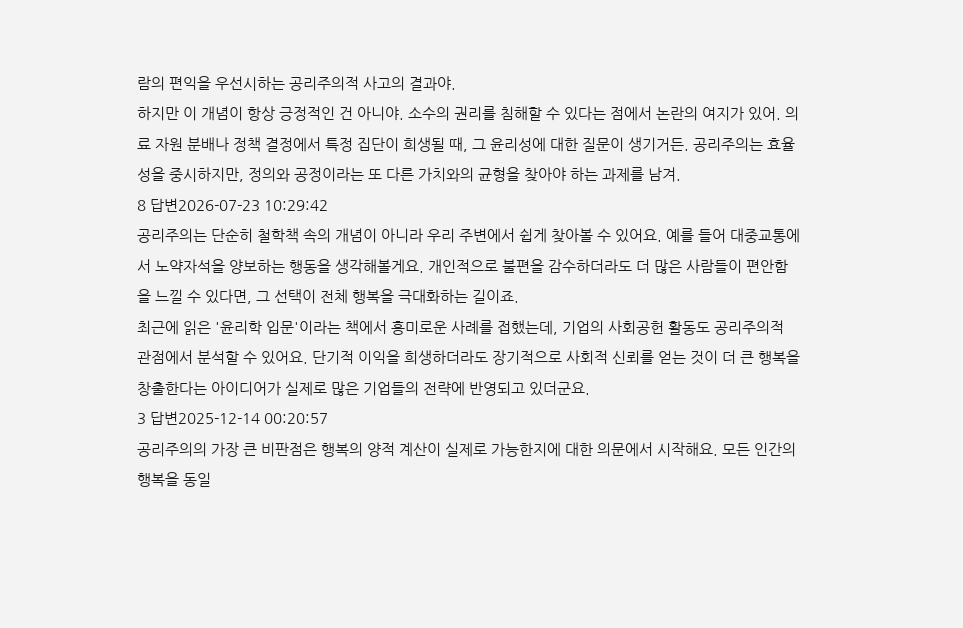람의 편익을 우선시하는 공리주의적 사고의 결과야.
하지만 이 개념이 항상 긍정적인 건 아니야. 소수의 권리를 침해할 수 있다는 점에서 논란의 여지가 있어. 의료 자원 분배나 정책 결정에서 특정 집단이 희생될 때, 그 윤리성에 대한 질문이 생기거든. 공리주의는 효율성을 중시하지만, 정의와 공정이라는 또 다른 가치와의 균형을 찾아야 하는 과제를 남겨.
8 답변2026-07-23 10:29:42
공리주의는 단순히 철학책 속의 개념이 아니라 우리 주변에서 쉽게 찾아볼 수 있어요. 예를 들어 대중교통에서 노약자석을 양보하는 행동을 생각해볼게요. 개인적으로 불편을 감수하더라도 더 많은 사람들이 편안함을 느낄 수 있다면, 그 선택이 전체 행복을 극대화하는 길이죠.
최근에 읽은 '윤리학 입문'이라는 책에서 흥미로운 사례를 접했는데, 기업의 사회공헌 활동도 공리주의적 관점에서 분석할 수 있어요. 단기적 이익을 희생하더라도 장기적으로 사회적 신뢰를 얻는 것이 더 큰 행복을 창출한다는 아이디어가 실제로 많은 기업들의 전략에 반영되고 있더군요.
3 답변2025-12-14 00:20:57
공리주의의 가장 큰 비판점은 행복의 양적 계산이 실제로 가능한지에 대한 의문에서 시작해요. 모든 인간의 행복을 동일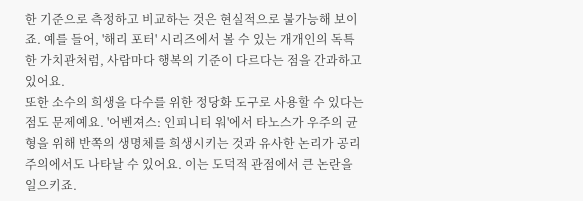한 기준으로 측정하고 비교하는 것은 현실적으로 불가능해 보이죠. 예를 들어, '해리 포터' 시리즈에서 볼 수 있는 개개인의 독특한 가치관처럼, 사람마다 행복의 기준이 다르다는 점을 간과하고 있어요.
또한 소수의 희생을 다수를 위한 정당화 도구로 사용할 수 있다는 점도 문제예요. '어벤져스: 인피니티 워'에서 타노스가 우주의 균형을 위해 반쪽의 생명체를 희생시키는 것과 유사한 논리가 공리주의에서도 나타날 수 있어요. 이는 도덕적 관점에서 큰 논란을 일으키죠.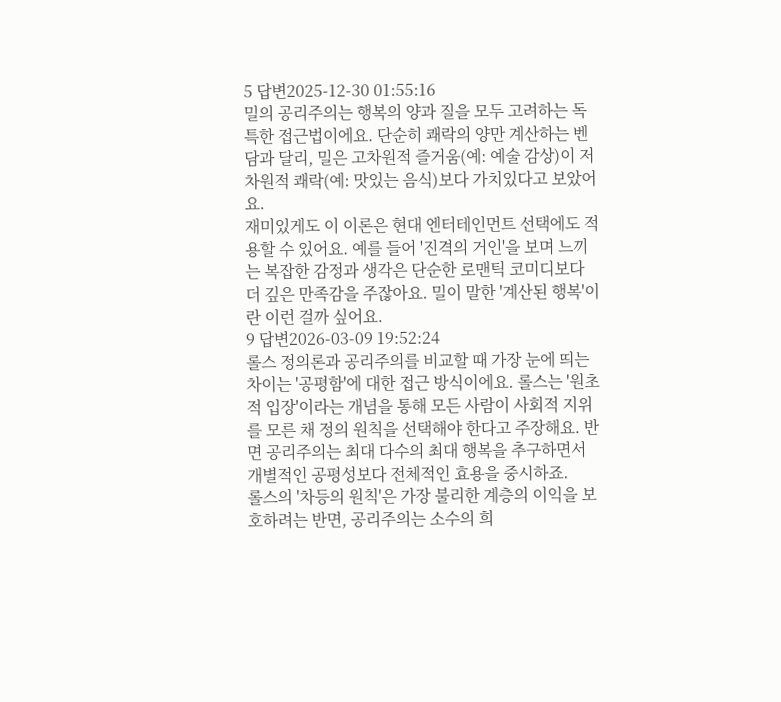5 답변2025-12-30 01:55:16
밀의 공리주의는 행복의 양과 질을 모두 고려하는 독특한 접근법이에요. 단순히 쾌락의 양만 계산하는 벤담과 달리, 밀은 고차원적 즐거움(예: 예술 감상)이 저차원적 쾌락(예: 맛있는 음식)보다 가치있다고 보았어요.
재미있게도 이 이론은 현대 엔터테인먼트 선택에도 적용할 수 있어요. 예를 들어 '진격의 거인'을 보며 느끼는 복잡한 감정과 생각은 단순한 로맨틱 코미디보다 더 깊은 만족감을 주잖아요. 밀이 말한 '계산된 행복'이란 이런 걸까 싶어요.
9 답변2026-03-09 19:52:24
롤스 정의론과 공리주의를 비교할 때 가장 눈에 띄는 차이는 '공평함'에 대한 접근 방식이에요. 롤스는 '원초적 입장'이라는 개념을 통해 모든 사람이 사회적 지위를 모른 채 정의 원칙을 선택해야 한다고 주장해요. 반면 공리주의는 최대 다수의 최대 행복을 추구하면서 개별적인 공평성보다 전체적인 효용을 중시하죠.
롤스의 '차등의 원칙'은 가장 불리한 계층의 이익을 보호하려는 반면, 공리주의는 소수의 희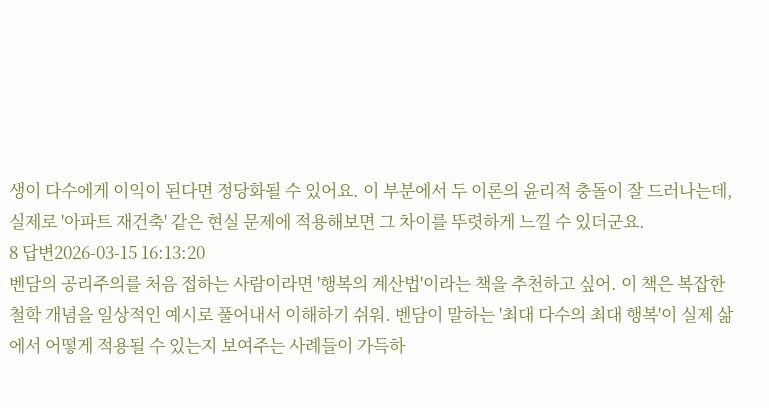생이 다수에게 이익이 된다면 정당화될 수 있어요. 이 부분에서 두 이론의 윤리적 충돌이 잘 드러나는데, 실제로 '아파트 재건축' 같은 현실 문제에 적용해보면 그 차이를 뚜렷하게 느낄 수 있더군요.
8 답변2026-03-15 16:13:20
벤담의 공리주의를 처음 접하는 사람이라면 '행복의 계산법'이라는 책을 추천하고 싶어. 이 책은 복잡한 철학 개념을 일상적인 예시로 풀어내서 이해하기 쉬워. 벤담이 말하는 '최대 다수의 최대 행복'이 실제 삶에서 어떻게 적용될 수 있는지 보여주는 사례들이 가득하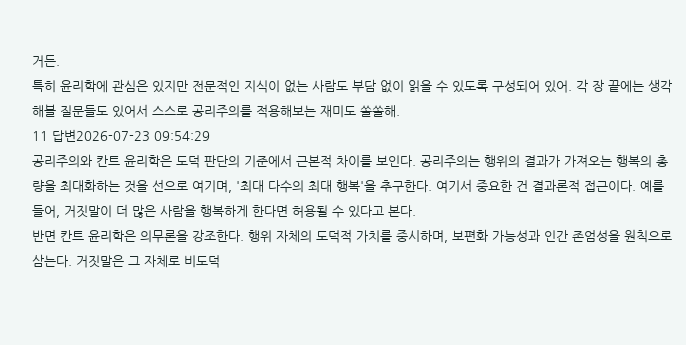거든.
특히 윤리학에 관심은 있지만 전문적인 지식이 없는 사람도 부담 없이 읽을 수 있도록 구성되어 있어. 각 장 끝에는 생각해볼 질문들도 있어서 스스로 공리주의를 적용해보는 재미도 쏠쏠해.
11 답변2026-07-23 09:54:29
공리주의와 칸트 윤리학은 도덕 판단의 기준에서 근본적 차이를 보인다. 공리주의는 행위의 결과가 가져오는 행복의 총량을 최대화하는 것을 선으로 여기며, '최대 다수의 최대 행복'을 추구한다. 여기서 중요한 건 결과론적 접근이다. 예를 들어, 거짓말이 더 많은 사람을 행복하게 한다면 허용될 수 있다고 본다.
반면 칸트 윤리학은 의무론을 강조한다. 행위 자체의 도덕적 가치를 중시하며, 보편화 가능성과 인간 존엄성을 원칙으로 삼는다. 거짓말은 그 자체로 비도덕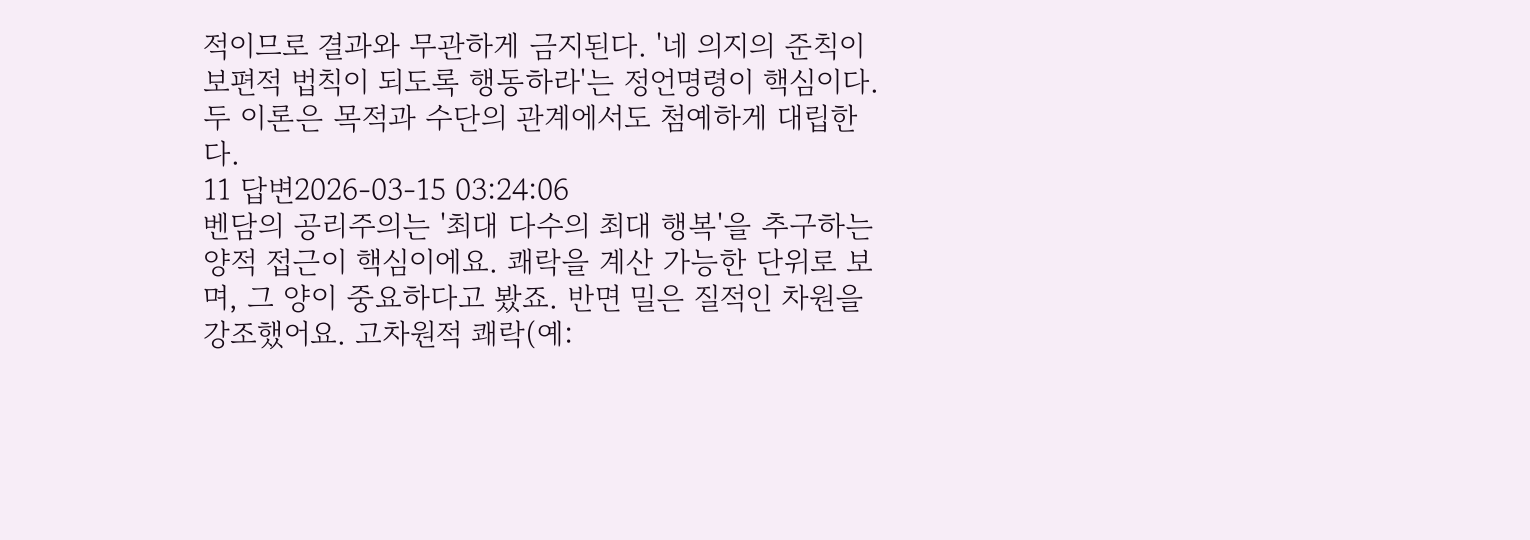적이므로 결과와 무관하게 금지된다. '네 의지의 준칙이 보편적 법칙이 되도록 행동하라'는 정언명령이 핵심이다. 두 이론은 목적과 수단의 관계에서도 첨예하게 대립한다.
11 답변2026-03-15 03:24:06
벤담의 공리주의는 '최대 다수의 최대 행복'을 추구하는 양적 접근이 핵심이에요. 쾌락을 계산 가능한 단위로 보며, 그 양이 중요하다고 봤죠. 반면 밀은 질적인 차원을 강조했어요. 고차원적 쾌락(예: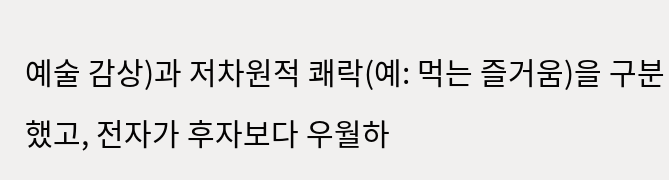예술 감상)과 저차원적 쾌락(예: 먹는 즐거움)을 구분했고, 전자가 후자보다 우월하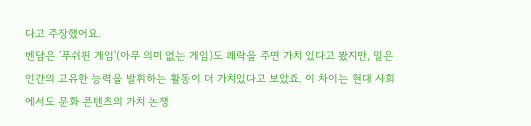다고 주장했어요.
벤담은 '푸쉬핀 게임'(아무 의미 없는 게임)도 쾌락을 주면 가치 있다고 봤지만, 밀은 인간의 고유한 능력을 발휘하는 활동이 더 가치있다고 보았죠. 이 차이는 현대 사회에서도 문화 콘텐츠의 가치 논쟁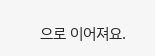으로 이어져요.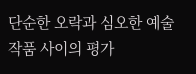단순한 오락과 심오한 예술 작품 사이의 평가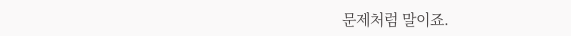문제처럼 말이죠.